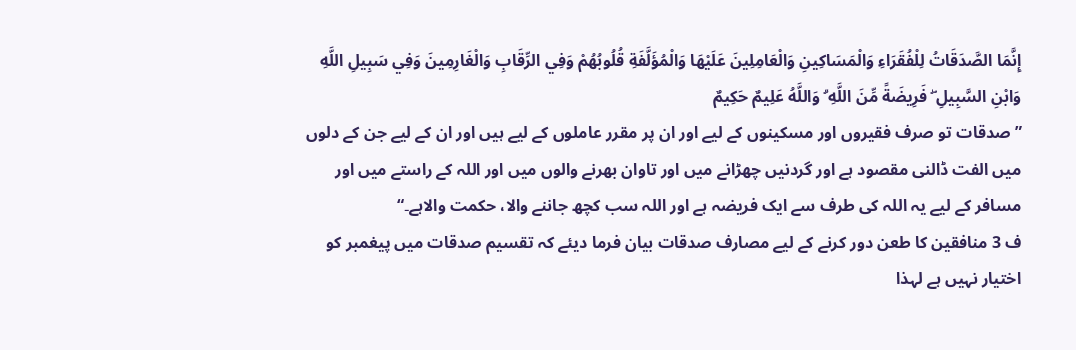إِنَّمَا الصَّدَقَاتُ لِلْفُقَرَاءِ وَالْمَسَاكِينِ وَالْعَامِلِينَ عَلَيْهَا وَالْمُؤَلَّفَةِ قُلُوبُهُمْ وَفِي الرِّقَابِ وَالْغَارِمِينَ وَفِي سَبِيلِ اللَّهِ وَابْنِ السَّبِيلِ ۖ فَرِيضَةً مِّنَ اللَّهِ ۗ وَاللَّهُ عَلِيمٌ حَكِيمٌ
” صدقات تو صرف فقیروں اور مسکینوں کے لیے اور ان پر مقرر عاملوں کے لیے ہیں اور ان کے لیے جن کے دلوں میں الفت ڈالنی مقصود ہے اور گردنیں چھڑانے میں اور تاوان بھرنے والوں میں اور اللہ کے راستے میں اور مسافر کے لیے یہ اللہ کی طرف سے ایک فریضہ ہے اور اللہ سب کچھ جاننے والا، حکمت والاہے۔“
ف 3 منافقین کا طعن دور کرنے کے لیے مصارف صدقات بیان فرما دیئے کہ تقسیم صدقات میں پیغمبر کو اختیار نہیں ہے لہذا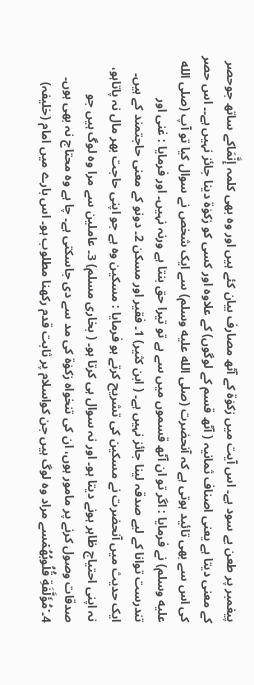پیغمبر پر طعن بے سود ہے۔ اس آیت میں زکوٰۃ کے آٹھ مصارف بیان کئے ہیں اور وہ بھی کلمہ إِنَّمَاکے ساتھ جوحصر کے معنی دیتا ہے یعنی اصناف ثمانیہ ( آٹھ قسم کے لوگوں) کے علاوہ اور کسی کو زکوٰۃ دینا جائز نہیں ہے۔۔ اس حصر کی اس سے بھی تائید ہوتی ہے کہ آنحضرت (صلى الله عليه وسلم) سے ایک شخص نے سوال کیا تو آپ (صلى الله عليه وسلم) نے فرمایا : اگر تو ان آٹھ قسموں میں سے ہے تو تیرا حق بنتا ہے ورنہ نہیں۔ اور فرمایا : غنی اور تندرست توانا کے لیے صدقہ لینا جائز نہیں ہے۔ ( ابن کثیر) 1۔ فقیر اور مسکن 2۔ دونو کے معنی حاجتمند کے ہیں۔ ایک حدیث میں آنحضرت نے مسکین کی تشریح کرتے ہو فرمایا : مسکین وہ ہے جو اپنی حاجت بھر مال نہ پاتاہو، نہ اپنی احتیاج ظاہر ہونے دیتا ہو۔ اور نہ سوال ہی کرتا ہو۔ ( بخاری مسلم) 3۔ عاملین سے مرا وہ لوگ ہیں جو صدقات وصول کرنے پر مامور ہوں، ان کی تنخواہ زکوٰۃ کی مد سے دی جاسکتی ہے۔ چا ہے وہ محتاج نہ بھی ہوں۔ 4۔ ۡمُؤَلَّفَةِ قُلُوبُهُمۡسے مراد وہ لوگ ہیں جن کواسلام پر ثابت قدم رکھنا مطلوب ہو۔ اس بارے میں امام (خلیفہ)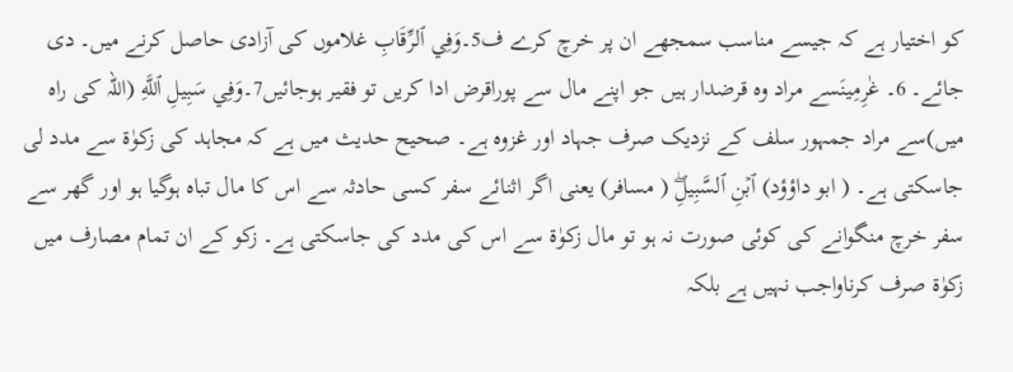کو اختیار ہے کہ جیسے مناسب سمجھے ان پر خرچ کرے ف5۔وَفِي ٱلرِّقَابِ غلاموں کی آزادی حاصل کرنے میں۔ دی جائے۔ 6۔ غٰرِمِينَسے مراد وہ قرضدار ہیں جو اپنے مال سے پوراقرض ادا کریں تو فقیر ہوجائیں7۔وَفِي سَبِيلِ ٱللَّهِ (اللہ کی راہ میں)سے مراد جمہور سلف کے نزدیک صرف جہاد اور غزوہ ہے۔ صحیح حدیث میں ہے کہ مجاہد کی زکوٰۃ سے مدد لی جاسکتی ہے۔ ( ابو داؤؤد) ٱبۡنِ ٱلسَّبِيلِۖ ( مسافر) یعنی اگر اثنائے سفر کسی حادثہ سے اس کا مال تباہ ہوگیا ہو اور گھر سے سفر خرچ منگوانے کی کوئی صورت نہ ہو تو مال زکوٰۃ سے اس کی مدد کی جاسکتی ہے۔ زکو کے ان تمام مصارف میں زکوٰۃ صرف کرناواجب نہیں ہے بلکہ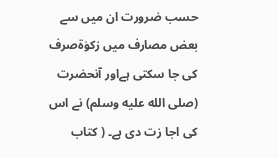حسب ضرورت ان میں سے بعض مصارف میں زکوٰۃصرف کی جا سکتی ہےاور آنحضرت (صلى الله عليه وسلم) نے اس کی اجا زت دی ہے۔ ( کتاب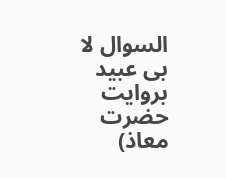السوال لا بی عبید بروایت حضرت معاذ)